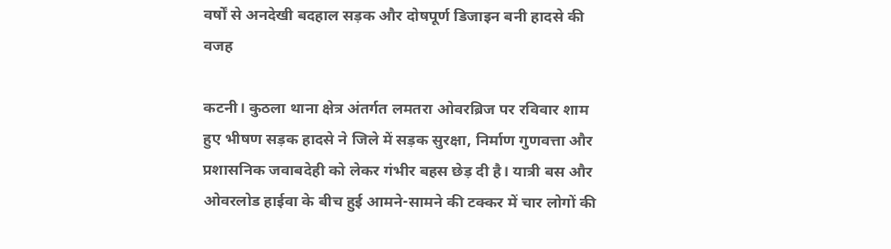वर्षों से अनदेखी बदहाल सड़क और दोषपूर्ण डिजाइन बनी हादसे की वजह

कटनी। कुठला थाना क्षेत्र अंतर्गत लमतरा ओवरब्रिज पर रविवार शाम हुए भीषण सड़क हादसे ने जिले में सड़क सुरक्षा, निर्माण गुणवत्ता और प्रशासनिक जवाबदेही को लेकर गंभीर बहस छेड़ दी है। यात्री बस और ओवरलोड हाईवा के बीच हुई आमने-सामने की टक्कर में चार लोगों की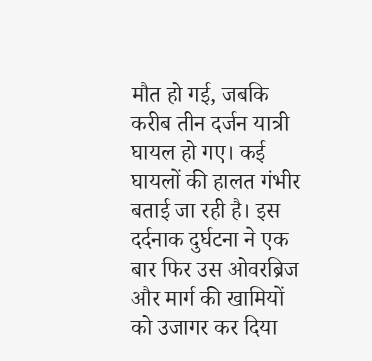मौत हो गई, जबकि करीब तीन दर्जन यात्री घायल हो गए। कई घायलों की हालत गंभीर बताई जा रही है। इस दर्दनाक दुर्घटना ने एक बार फिर उस ओवरब्रिज और मार्ग की खामियों को उजागर कर दिया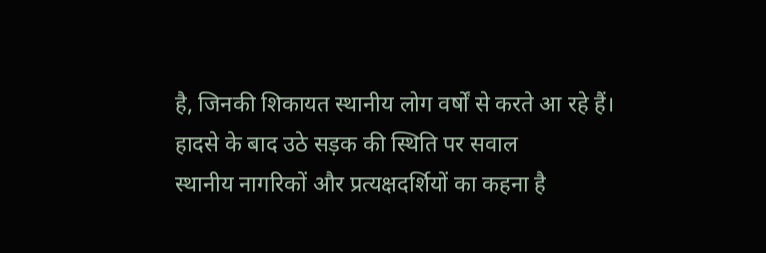है, जिनकी शिकायत स्थानीय लोग वर्षों से करते आ रहे हैं।
हादसे के बाद उठे सड़क की स्थिति पर सवाल
स्थानीय नागरिकों और प्रत्यक्षदर्शियों का कहना है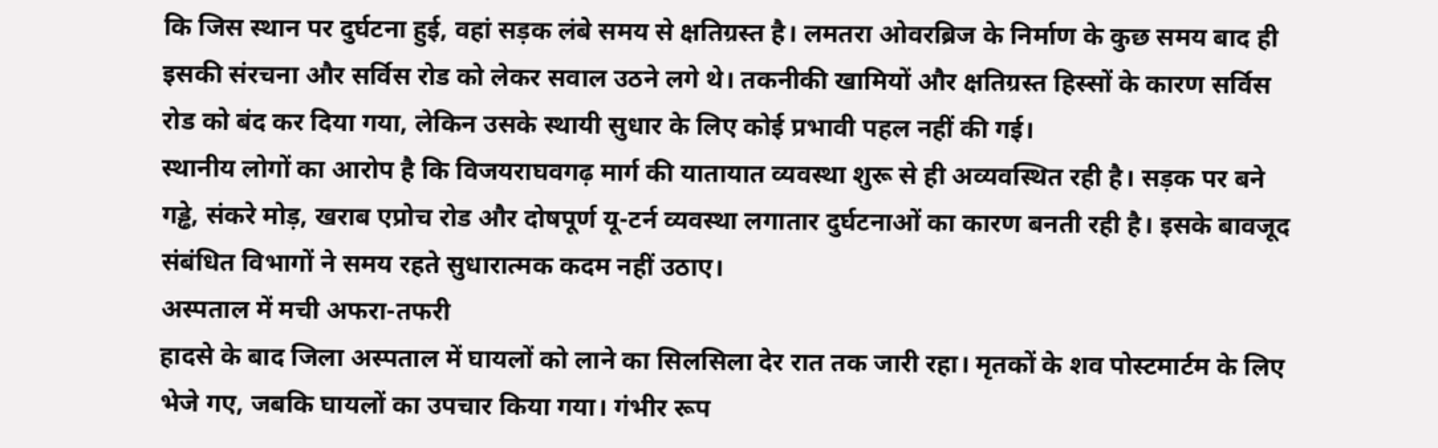कि जिस स्थान पर दुर्घटना हुई, वहां सड़क लंबे समय से क्षतिग्रस्त है। लमतरा ओवरब्रिज के निर्माण के कुछ समय बाद ही इसकी संरचना और सर्विस रोड को लेकर सवाल उठने लगे थे। तकनीकी खामियों और क्षतिग्रस्त हिस्सों के कारण सर्विस रोड को बंद कर दिया गया, लेकिन उसके स्थायी सुधार के लिए कोई प्रभावी पहल नहीं की गई।
स्थानीय लोगों का आरोप है कि विजयराघवगढ़ मार्ग की यातायात व्यवस्था शुरू से ही अव्यवस्थित रही है। सड़क पर बने गड्ढे, संकरे मोड़, खराब एप्रोच रोड और दोषपूर्ण यू-टर्न व्यवस्था लगातार दुर्घटनाओं का कारण बनती रही है। इसके बावजूद संबंधित विभागों ने समय रहते सुधारात्मक कदम नहीं उठाए।
अस्पताल में मची अफरा-तफरी
हादसे के बाद जिला अस्पताल में घायलों को लाने का सिलसिला देर रात तक जारी रहा। मृतकों के शव पोस्टमार्टम के लिए भेजे गए, जबकि घायलों का उपचार किया गया। गंभीर रूप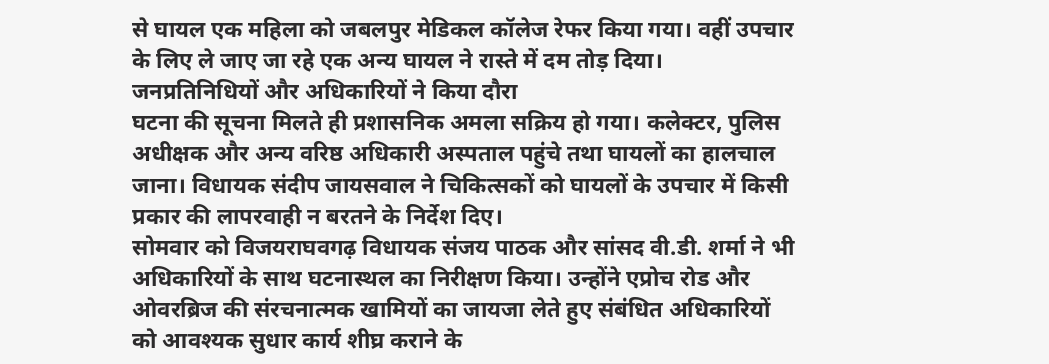से घायल एक महिला को जबलपुर मेडिकल कॉलेज रेफर किया गया। वहीं उपचार के लिए ले जाए जा रहे एक अन्य घायल ने रास्ते में दम तोड़ दिया।
जनप्रतिनिधियों और अधिकारियों ने किया दौरा
घटना की सूचना मिलते ही प्रशासनिक अमला सक्रिय हो गया। कलेक्टर, पुलिस अधीक्षक और अन्य वरिष्ठ अधिकारी अस्पताल पहुंचे तथा घायलों का हालचाल जाना। विधायक संदीप जायसवाल ने चिकित्सकों को घायलों के उपचार में किसी प्रकार की लापरवाही न बरतने के निर्देश दिए।
सोमवार को विजयराघवगढ़ विधायक संजय पाठक और सांसद वी.डी. शर्मा ने भी अधिकारियों के साथ घटनास्थल का निरीक्षण किया। उन्होंने एप्रोच रोड और ओवरब्रिज की संरचनात्मक खामियों का जायजा लेते हुए संबंधित अधिकारियों को आवश्यक सुधार कार्य शीघ्र कराने के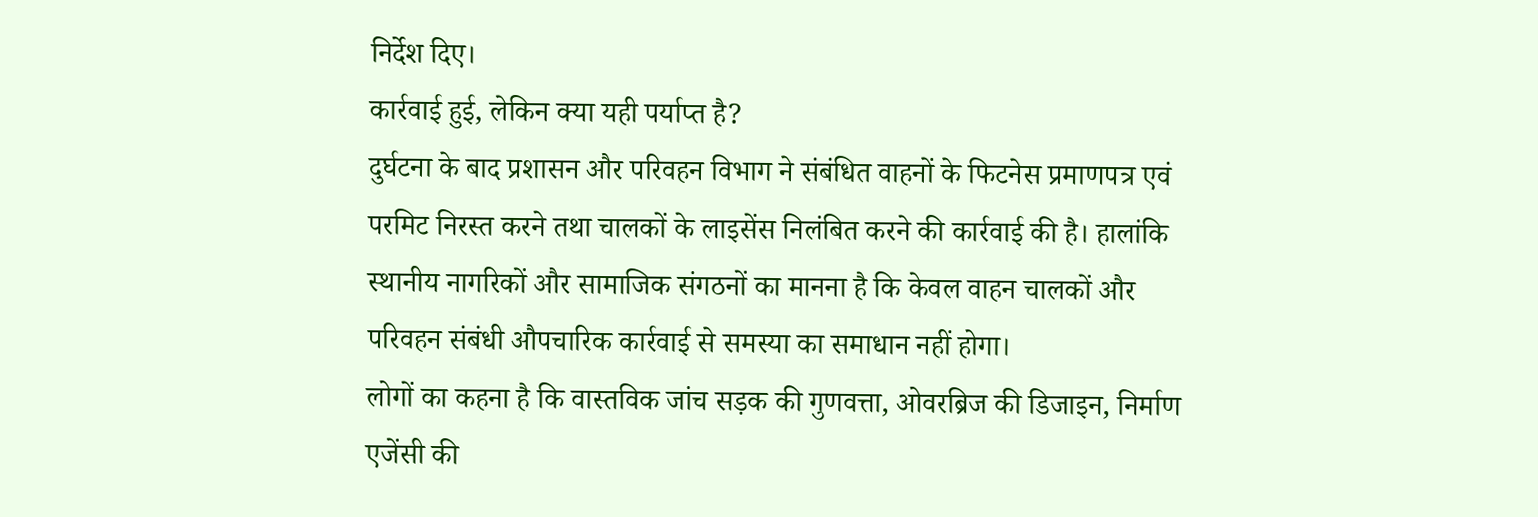निर्देश दिए।
कार्रवाई हुई, लेकिन क्या यही पर्याप्त है?
दुर्घटना के बाद प्रशासन और परिवहन विभाग ने संबंधित वाहनों के फिटनेस प्रमाणपत्र एवं परमिट निरस्त करने तथा चालकों के लाइसेंस निलंबित करने की कार्रवाई की है। हालांकि स्थानीय नागरिकों और सामाजिक संगठनों का मानना है कि केवल वाहन चालकों और परिवहन संबंधी औपचारिक कार्रवाई से समस्या का समाधान नहीं होगा।
लोगों का कहना है कि वास्तविक जांच सड़क की गुणवत्ता, ओवरब्रिज की डिजाइन, निर्माण एजेंसी की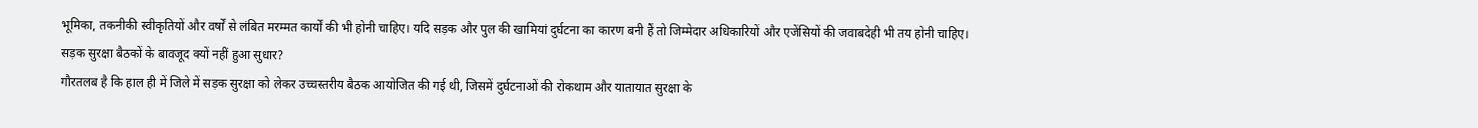भूमिका, तकनीकी स्वीकृतियों और वर्षों से लंबित मरम्मत कार्यों की भी होनी चाहिए। यदि सड़क और पुल की खामियां दुर्घटना का कारण बनी हैं तो जिम्मेदार अधिकारियों और एजेंसियों की जवाबदेही भी तय होनी चाहिए।
सड़क सुरक्षा बैठकों के बावजूद क्यों नहीं हुआ सुधार?
गौरतलब है कि हाल ही में जिले में सड़क सुरक्षा को लेकर उच्चस्तरीय बैठक आयोजित की गई थी, जिसमें दुर्घटनाओं की रोकथाम और यातायात सुरक्षा के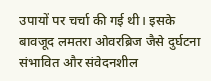उपायों पर चर्चा की गई थी। इसके बावजूद लमतरा ओवरब्रिज जैसे दुर्घटना संभावित और संवेदनशील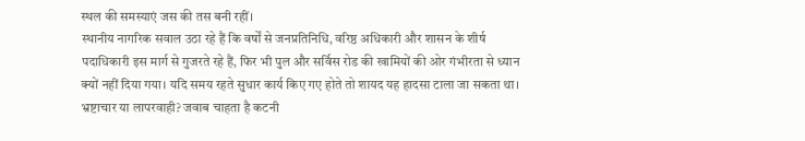स्थल की समस्याएं जस की तस बनी रहीं।
स्थानीय नागरिक सवाल उठा रहे हैं कि वर्षों से जनप्रतिनिधि, वरिष्ठ अधिकारी और शासन के शीर्ष पदाधिकारी इस मार्ग से गुजरते रहे हैं, फिर भी पुल और सर्विस रोड की खामियों की ओर गंभीरता से ध्यान क्यों नहीं दिया गया। यदि समय रहते सुधार कार्य किए गए होते तो शायद यह हादसा टाला जा सकता था।
भ्रष्टाचार या लापरवाही? जवाब चाहता है कटनी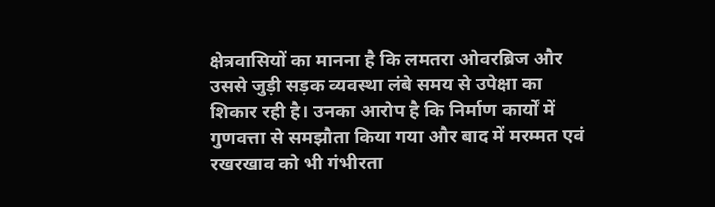क्षेत्रवासियों का मानना है कि लमतरा ओवरब्रिज और उससे जुड़ी सड़क व्यवस्था लंबे समय से उपेक्षा का शिकार रही है। उनका आरोप है कि निर्माण कार्यों में गुणवत्ता से समझौता किया गया और बाद में मरम्मत एवं रखरखाव को भी गंभीरता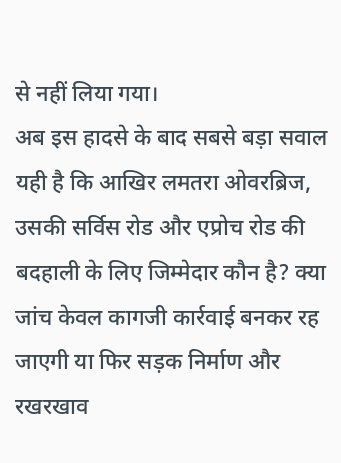से नहीं लिया गया।
अब इस हादसे के बाद सबसे बड़ा सवाल यही है कि आखिर लमतरा ओवरब्रिज, उसकी सर्विस रोड और एप्रोच रोड की बदहाली के लिए जिम्मेदार कौन है? क्या जांच केवल कागजी कार्रवाई बनकर रह जाएगी या फिर सड़क निर्माण और रखरखाव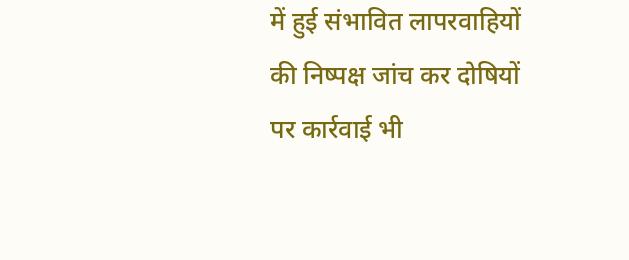में हुई संभावित लापरवाहियों की निष्पक्ष जांच कर दोषियों पर कार्रवाई भी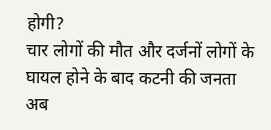होगी?
चार लोगों की मौत और दर्जनों लोगों के घायल होने के बाद कटनी की जनता अब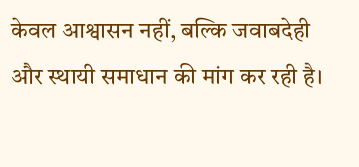केवल आश्वासन नहीं, बल्कि जवाबदेही और स्थायी समाधान की मांग कर रही है।